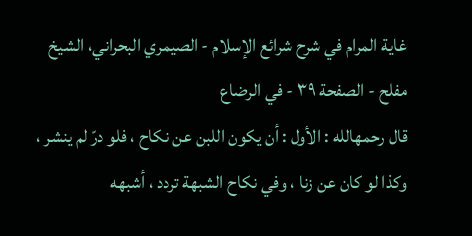غاية المرام في شرح شرائع الإسلام - الصيمري البحراني، الشيخ مفلح - الصفحة ٣٩ - في الرضاع
قال رحمهالله : الأول : أن يكون اللبن عن نكاح ، فلو درّ لم ينشر ، وكذا لو كان عن زنا ، وفي نكاح الشبهة تردد ، أشبهه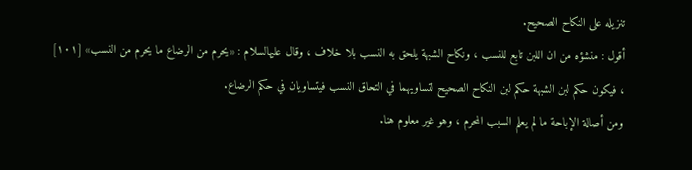تنزيله على النكاح الصحيح.
أقول : منشؤه من ان اللبن تابع للنسب ، ونكاح الشبهة يلحق به النسب بلا خلاف ، وقال عليهالسلام : «يحرم من الرضاع ما يحرم من النسب» [١٠١] ، فيكون حكم لبن الشبهة حكم لبن النكاح الصحيح لتساويهما في التحاق النسب فيتساويان في حكم الرضاع.
ومن أصالة الإباحة ما لم يعلم السبب المحرم ، وهو غير معلوم هنا.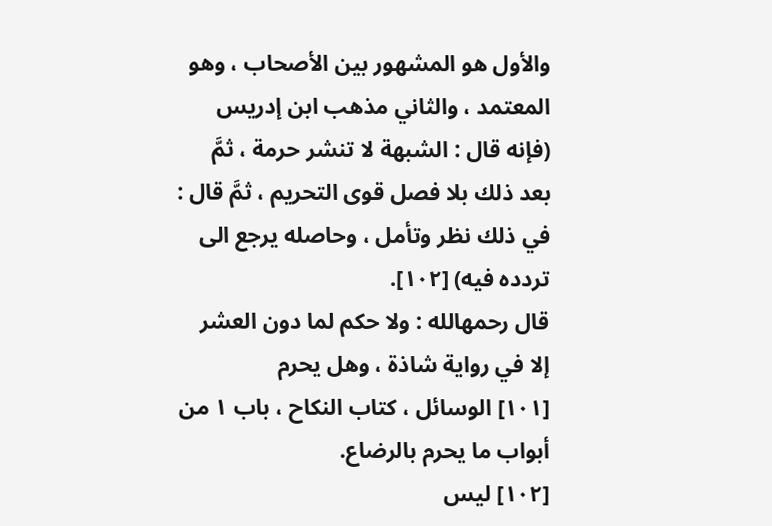والأول هو المشهور بين الأصحاب ، وهو المعتمد ، والثاني مذهب ابن إدريس (فإنه قال : الشبهة لا تنشر حرمة ، ثمَّ بعد ذلك بلا فصل قوى التحريم ، ثمَّ قال : في ذلك نظر وتأمل ، وحاصله يرجع الى تردده فيه) [١٠٢].
قال رحمهالله : ولا حكم لما دون العشر إلا في رواية شاذة ، وهل يحرم
[١٠١] الوسائل ، كتاب النكاح ، باب ١ من أبواب ما يحرم بالرضاع.
[١٠٢] ليس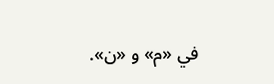في «م» و «ن».